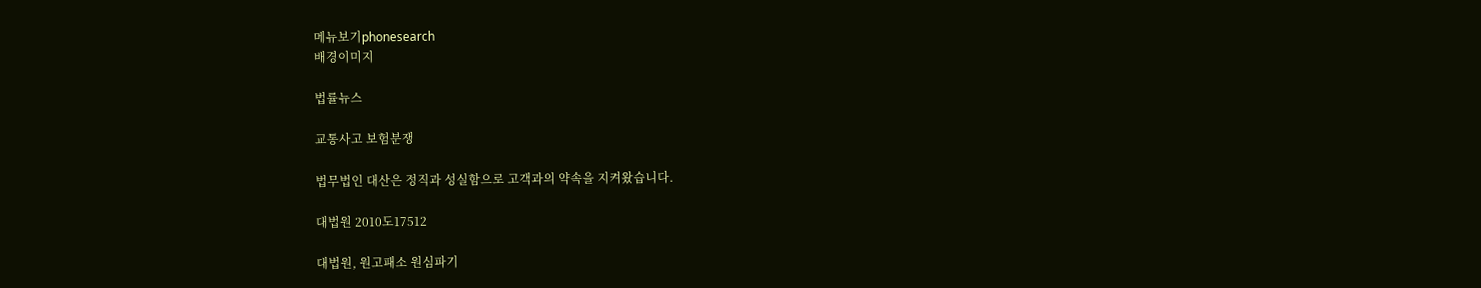메뉴보기phonesearch
배경이미지

법률뉴스

교통사고 보험분쟁

법무법인 대산은 정직과 성실함으로 고객과의 약속을 지켜왔습니다.

대법원 2010도17512

대법원, 원고패소 원심파기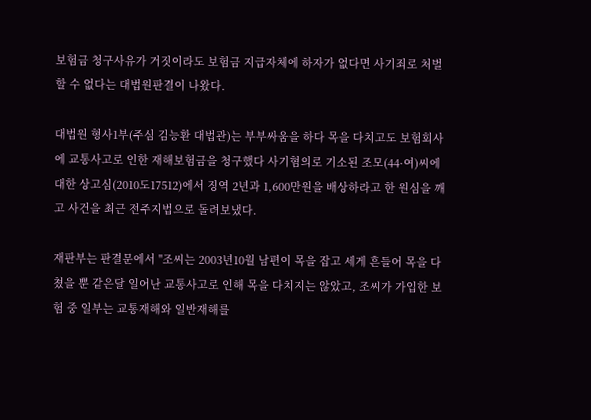보험금 청구사유가 거짓이라도 보험금 지급자체에 하자가 없다면 사기죄로 처벌할 수 없다는 대법원판결이 나왔다.

대법원 형사1부(주심 김능환 대법관)는 부부싸움을 하다 목을 다치고도 보험회사에 교통사고로 인한 재해보험금을 청구했다 사기혐의로 기소된 조모(44·여)씨에 대한 상고심(2010도17512)에서 징역 2년과 1,600만원을 배상하라고 한 원심을 깨고 사건을 최근 전주지법으로 돌려보냈다.

재판부는 판결문에서 "조씨는 2003년10월 남편이 목을 잡고 세게 흔들어 목을 다쳤을 뿐 같은달 일어난 교통사고로 인해 목을 다치지는 않았고, 조씨가 가입한 보험 중 일부는 교통재해와 일반재해를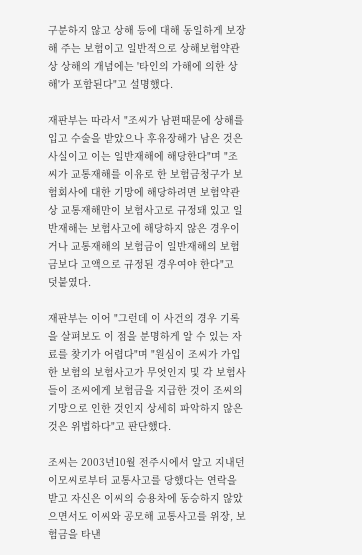구분하지 않고 상해 등에 대해 동일하게 보장해 주는 보험이고 일반적으로 상해보험약관상 상해의 개념에는 '타인의 가해에 의한 상해'가 포함된다"고 설명했다.

재판부는 따라서 "조씨가 남편때문에 상해를 입고 수술을 받았으나 후유장해가 남은 것은 사실이고 이는 일반재해에 해당한다"며 "조씨가 교통재해를 이유로 한 보험금청구가 보험회사에 대한 기망에 해당하려면 보험약관상 교통재해만이 보험사고로 규정돼 있고 일반재해는 보험사고에 해당하지 않은 경우이거나 교통재해의 보험금이 일반재해의 보험금보다 고액으로 규정된 경우여야 한다"고 덧붙였다.

재판부는 이어 "그런데 이 사건의 경우 기록을 살펴보도 이 점을 분명하게 알 수 있는 자료를 찾기가 어렵다"며 "원심이 조씨가 가입한 보험의 보험사고가 무엇인지 및 각 보험사들이 조씨에게 보험금을 지급한 것이 조씨의 기망으로 인한 것인지 상세히 파악하지 않은 것은 위법하다"고 판단했다.

조씨는 2003년10월 전주시에서 알고 지내던 이모씨로부터 교통사고를 당했다는 연락을 받고 자신은 이씨의 승용차에 동승하지 않았으면서도 이씨와 공모해 교통사고를 위장, 보험금을 타낸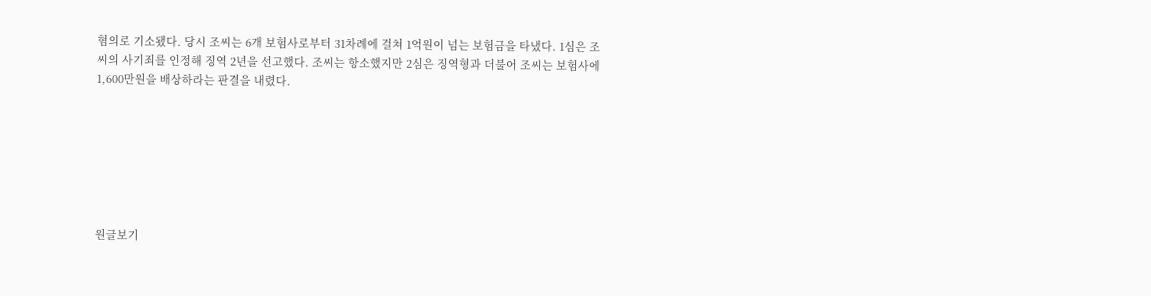혐의로 기소됐다. 당시 조씨는 6개 보험사로부터 31차례에 걸쳐 1억원이 넘는 보험금을 타냈다. 1심은 조씨의 사기죄를 인정해 징역 2년을 선고했다. 조씨는 항소했지만 2심은 징역형과 더불어 조씨는 보험사에 1,600만원을 배상하라는 판결을 내렸다.







원글보기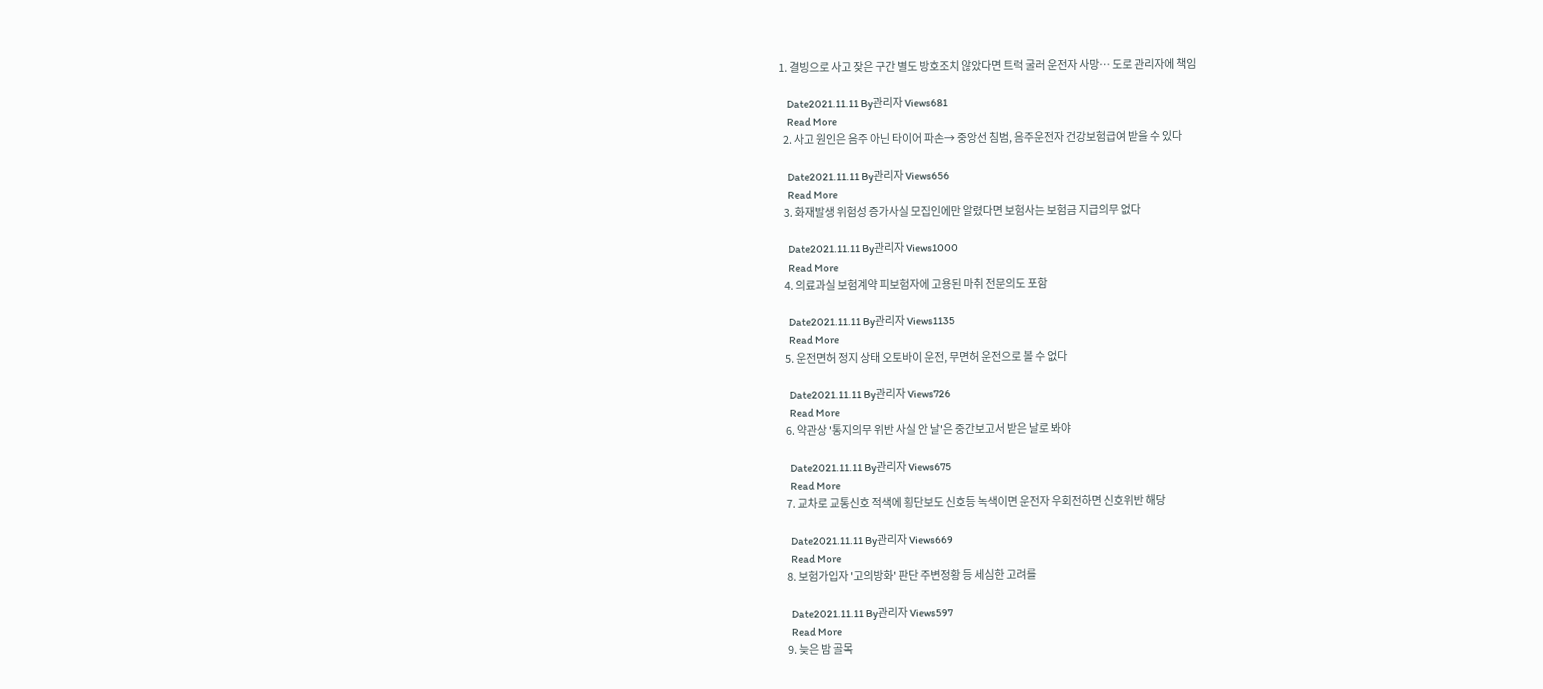1. 결빙으로 사고 잦은 구간 별도 방호조치 않았다면 트럭 굴러 운전자 사망… 도로 관리자에 책임

    Date2021.11.11 By관리자 Views681
    Read More
  2. 사고 원인은 음주 아닌 타이어 파손→ 중앙선 침범, 음주운전자 건강보험급여 받을 수 있다

    Date2021.11.11 By관리자 Views656
    Read More
  3. 화재발생 위험성 증가사실 모집인에만 알렸다면 보험사는 보험금 지급의무 없다

    Date2021.11.11 By관리자 Views1000
    Read More
  4. 의료과실 보험계약 피보험자에 고용된 마취 전문의도 포함

    Date2021.11.11 By관리자 Views1135
    Read More
  5. 운전면허 정지 상태 오토바이 운전, 무면허 운전으로 볼 수 없다

    Date2021.11.11 By관리자 Views726
    Read More
  6. 약관상 '통지의무 위반 사실 안 날'은 중간보고서 받은 날로 봐야

    Date2021.11.11 By관리자 Views675
    Read More
  7. 교차로 교통신호 적색에 횡단보도 신호등 녹색이면 운전자 우회전하면 신호위반 해당

    Date2021.11.11 By관리자 Views669
    Read More
  8. 보험가입자 '고의방화' 판단 주변정황 등 세심한 고려를

    Date2021.11.11 By관리자 Views597
    Read More
  9. 늦은 밤 골목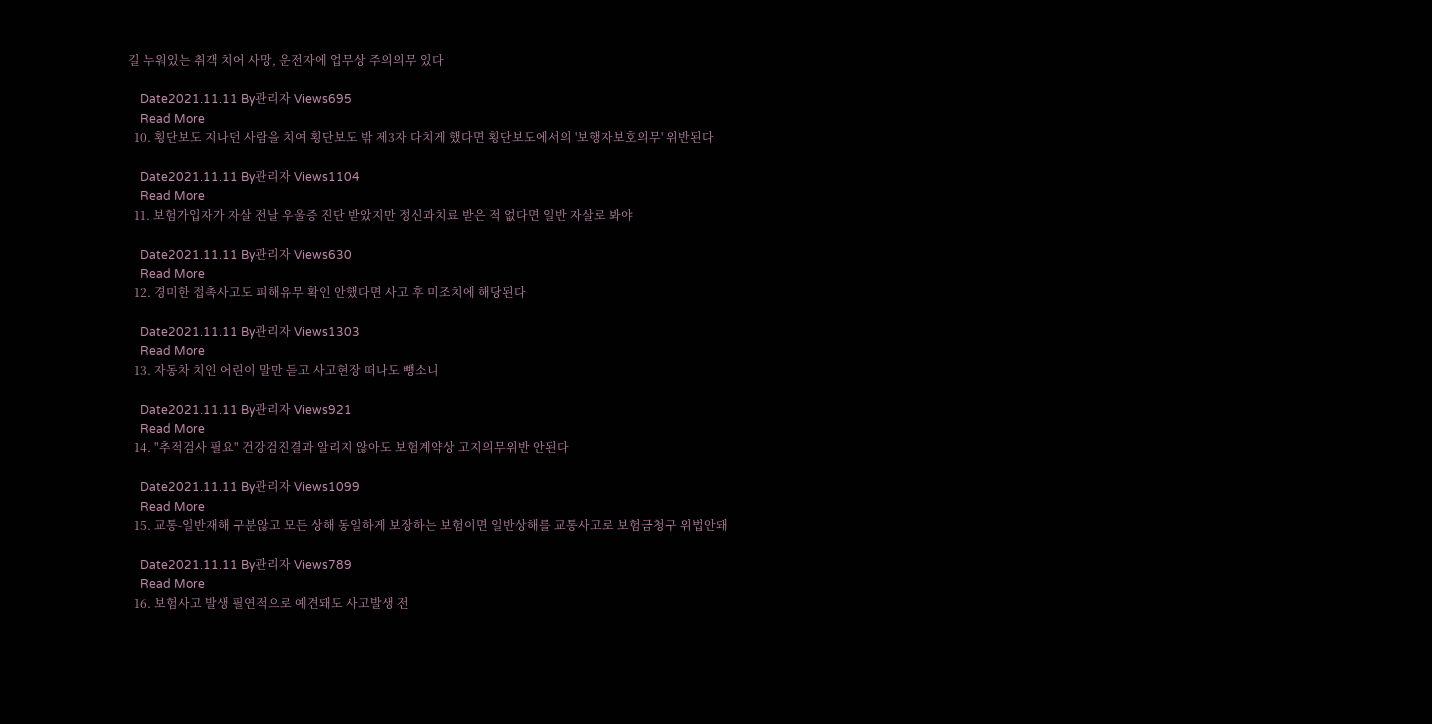길 누워있는 취객 치어 사망, 운전자에 업무상 주의의무 있다

    Date2021.11.11 By관리자 Views695
    Read More
  10. 횡단보도 지나던 사람을 치여 횡단보도 밖 제3자 다치게 했다면 횡단보도에서의 '보행자보호의무' 위반된다

    Date2021.11.11 By관리자 Views1104
    Read More
  11. 보험가입자가 자살 전날 우울증 진단 받았지만 정신과치료 받은 적 없다면 일반 자살로 봐야

    Date2021.11.11 By관리자 Views630
    Read More
  12. 경미한 접촉사고도 피해유무 확인 안했다면 사고 후 미조치에 해당된다

    Date2021.11.11 By관리자 Views1303
    Read More
  13. 자동차 치인 어린이 말만 듣고 사고현장 떠나도 뺑소니

    Date2021.11.11 By관리자 Views921
    Read More
  14. "추적검사 필요" 건강검진결과 알리지 않아도 보험계약상 고지의무위반 안된다

    Date2021.11.11 By관리자 Views1099
    Read More
  15. 교통-일반재해 구분않고 모든 상해 동일하게 보장하는 보험이면 일반상해를 교통사고로 보험금청구 위법안돼

    Date2021.11.11 By관리자 Views789
    Read More
  16. 보험사고 발생 필연적으로 예견돼도 사고발생 전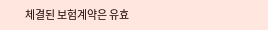체결된 보험계약은 유효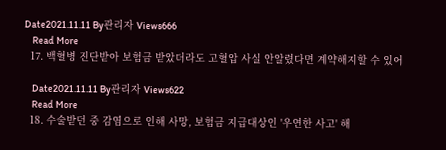Date2021.11.11 By관리자 Views666
    Read More
  17. 백혈병 진단받아 보험금 받았더라도 고혈압 사실 안알렸다면 계약해지할 수 있어

    Date2021.11.11 By관리자 Views622
    Read More
  18. 수술받던 중 감염으로 인해 사망, 보험금 지급대상인 '우연한 사고' 해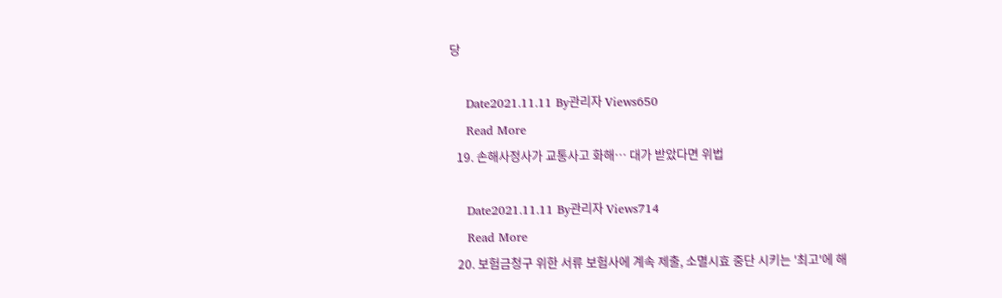당

    Date2021.11.11 By관리자 Views650
    Read More
  19. 손해사정사가 교통사고 화해… 대가 받았다면 위법

    Date2021.11.11 By관리자 Views714
    Read More
  20. 보험금청구 위한 서류 보험사에 계속 제출, 소멸시효 중단 시키는 '최고'에 해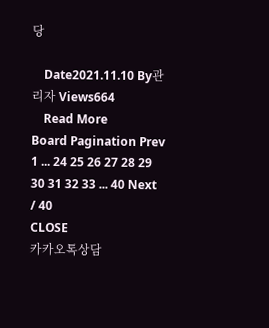당

    Date2021.11.10 By관리자 Views664
    Read More
Board Pagination Prev 1 ... 24 25 26 27 28 29 30 31 32 33 ... 40 Next
/ 40
CLOSE
카카오톡상담